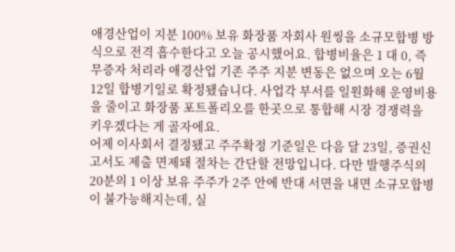애경산업이 지분 100% 보유 화장품 자회사 원씽을 소규모합병 방식으로 전격 흡수한다고 오늘 공시했어요. 합병비율은 1 대 0, 즉 무증자 처리라 애경산업 기존 주주 지분 변동은 없으며 오는 6월 12일 합병기일로 확정됐습니다. 사업각 부서를 일원화해 운영비용을 줄이고 화장품 포트폴리오를 한곳으로 통합해 시장 경쟁력을 키우겠다는 게 골자에요.
어제 이사회서 결정됐고 주주확정 기준일은 다음 달 23일, 증권신고서도 제출 면제돼 절차는 간단할 전망입니다. 다만 발행주식의 20분의 1 이상 보유 주주가 2주 안에 반대 서면을 내면 소규모합병이 불가능해지는데, 실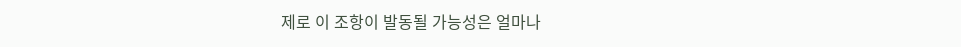제로 이 조항이 발동될 가능성은 얼마나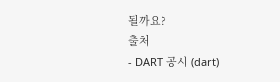될까요?
출처
- DART 공시 (dart)